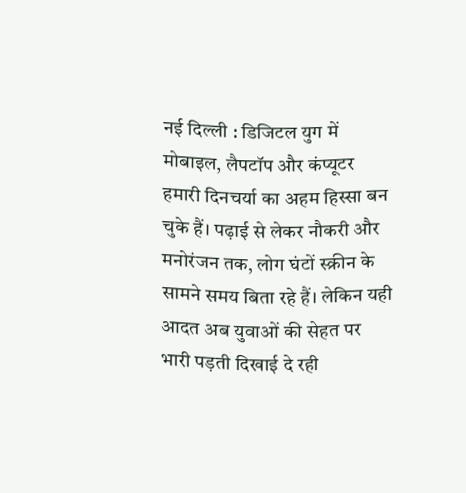नई दिल्ली : डिजिटल युग में मोबाइल, लैपटॉप और कंप्यूटर हमारी दिनचर्या का अहम हिस्सा बन चुके हैं। पढ़ाई से लेकर नौकरी और मनोरंजन तक, लोग घंटों स्क्रीन के सामने समय बिता रहे हैं। लेकिन यही आदत अब युवाओं की सेहत पर भारी पड़ती दिखाई दे रही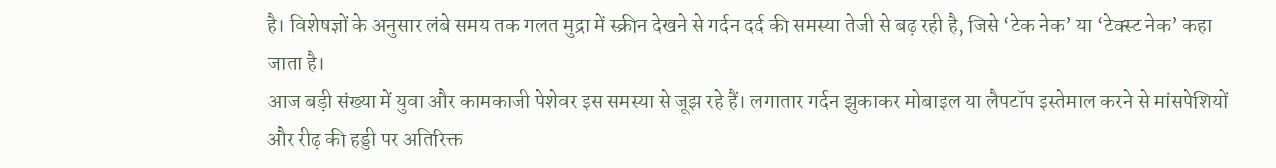है। विशेषज्ञों के अनुसार लंबे समय तक गलत मुद्रा में स्क्रीन देखने से गर्दन दर्द की समस्या तेजी से बढ़ रही है, जिसे ‘टेक नेक’ या ‘टेक्स्ट नेक’ कहा जाता है।
आज बड़ी संख्या में युवा और कामकाजी पेशेवर इस समस्या से जूझ रहे हैं। लगातार गर्दन झुकाकर मोबाइल या लैपटॉप इस्तेमाल करने से मांसपेशियों और रीढ़ की हड्डी पर अतिरिक्त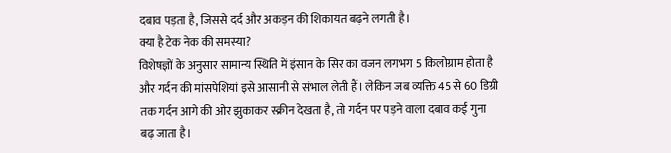दबाव पड़ता है, जिससे दर्द और अकड़न की शिकायत बढ़ने लगती है।
क्या है टेक नेक की समस्या?
विशेषज्ञों के अनुसार सामान्य स्थिति में इंसान के सिर का वजन लगभग 5 किलोग्राम होता है और गर्दन की मांसपेशियां इसे आसानी से संभाल लेती हैं। लेकिन जब व्यक्ति 45 से 60 डिग्री तक गर्दन आगे की ओर झुकाकर स्क्रीन देखता है, तो गर्दन पर पड़ने वाला दबाव कई गुना बढ़ जाता है।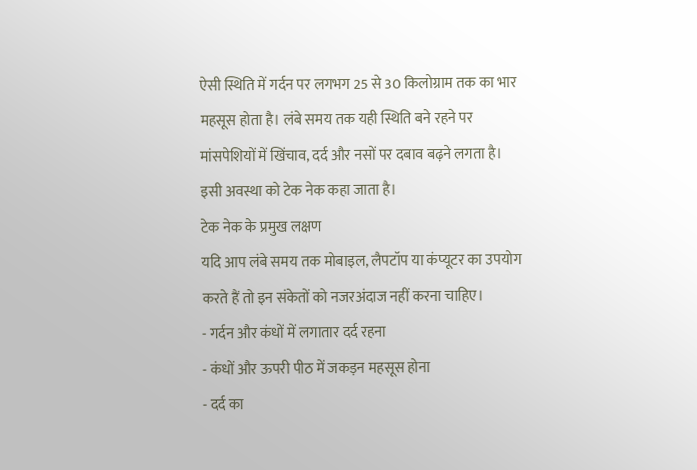ऐसी स्थिति में गर्दन पर लगभग 25 से 30 किलोग्राम तक का भार महसूस होता है। लंबे समय तक यही स्थिति बने रहने पर मांसपेशियों में खिंचाव, दर्द और नसों पर दबाव बढ़ने लगता है। इसी अवस्था को टेक नेक कहा जाता है।
टेक नेक के प्रमुख लक्षण
यदि आप लंबे समय तक मोबाइल, लैपटॉप या कंप्यूटर का उपयोग करते हैं तो इन संकेतों को नजरअंदाज नहीं करना चाहिए।
- गर्दन और कंधों में लगातार दर्द रहना
- कंधों और ऊपरी पीठ में जकड़न महसूस होना
- दर्द का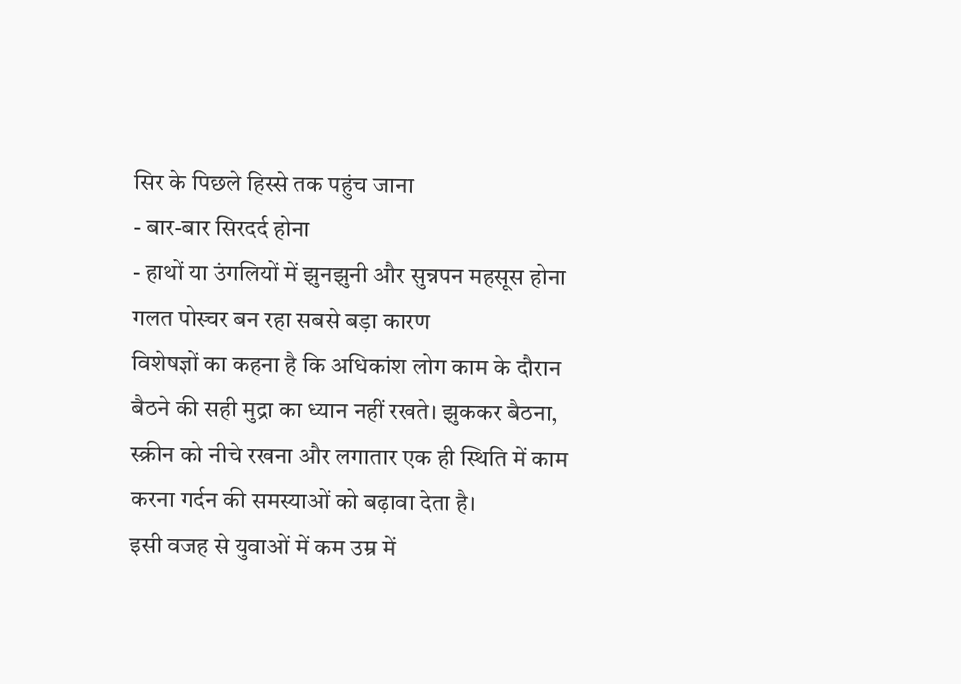सिर के पिछले हिस्से तक पहुंच जाना
- बार-बार सिरदर्द होना
- हाथों या उंगलियों में झुनझुनी और सुन्नपन महसूस होना
गलत पोस्चर बन रहा सबसे बड़ा कारण
विशेषज्ञों का कहना है कि अधिकांश लोग काम के दौरान बैठने की सही मुद्रा का ध्यान नहीं रखते। झुककर बैठना, स्क्रीन को नीचे रखना और लगातार एक ही स्थिति में काम करना गर्दन की समस्याओं को बढ़ावा देता है।
इसी वजह से युवाओं में कम उम्र में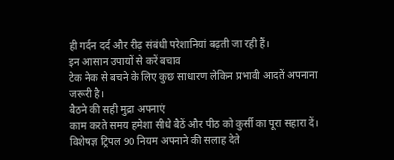ही गर्दन दर्द और रीढ़ संबंधी परेशानियां बढ़ती जा रही हैं।
इन आसान उपायों से करें बचाव
टेक नेक से बचने के लिए कुछ साधारण लेकिन प्रभावी आदतें अपनाना जरूरी है।
बैठने की सही मुद्रा अपनाएं
काम करते समय हमेशा सीधे बैठें और पीठ को कुर्सी का पूरा सहारा दें। विशेषज्ञ ट्रिपल 90 नियम अपनाने की सलाह देते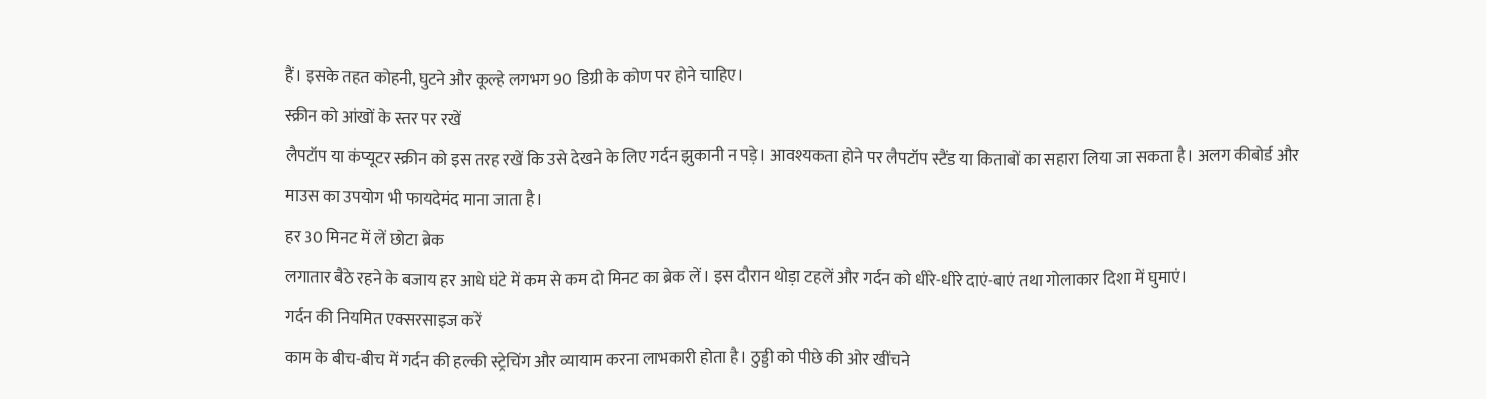हैं। इसके तहत कोहनी, घुटने और कूल्हे लगभग 90 डिग्री के कोण पर होने चाहिए।
स्क्रीन को आंखों के स्तर पर रखें
लैपटॉप या कंप्यूटर स्क्रीन को इस तरह रखें कि उसे देखने के लिए गर्दन झुकानी न पड़े। आवश्यकता होने पर लैपटॉप स्टैंड या किताबों का सहारा लिया जा सकता है। अलग कीबोर्ड और माउस का उपयोग भी फायदेमंद माना जाता है।
हर 30 मिनट में लें छोटा ब्रेक
लगातार बैठे रहने के बजाय हर आधे घंटे में कम से कम दो मिनट का ब्रेक लें। इस दौरान थोड़ा टहलें और गर्दन को धीरे-धीरे दाएं-बाएं तथा गोलाकार दिशा में घुमाएं।
गर्दन की नियमित एक्सरसाइज करें
काम के बीच-बीच में गर्दन की हल्की स्ट्रेचिंग और व्यायाम करना लाभकारी होता है। ठुड्डी को पीछे की ओर खींचने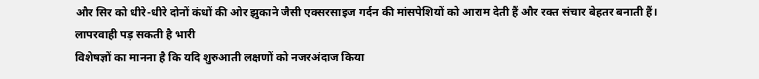और सिर को धीरे-धीरे दोनों कंधों की ओर झुकाने जैसी एक्सरसाइज गर्दन की मांसपेशियों को आराम देती हैं और रक्त संचार बेहतर बनाती हैं।
लापरवाही पड़ सकती है भारी
विशेषज्ञों का मानना है कि यदि शुरुआती लक्षणों को नजरअंदाज किया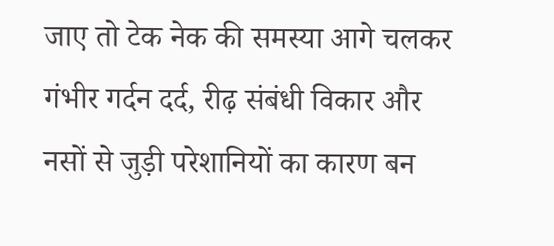जाए तो टेक नेक की समस्या आगे चलकर गंभीर गर्दन दर्द, रीढ़ संबंधी विकार और नसों से जुड़ी परेशानियों का कारण बन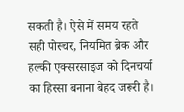सकती है। ऐसे में समय रहते सही पोस्चर, नियमित ब्रेक और हल्की एक्सरसाइज को दिनचर्या का हिस्सा बनाना बेहद जरूरी है।